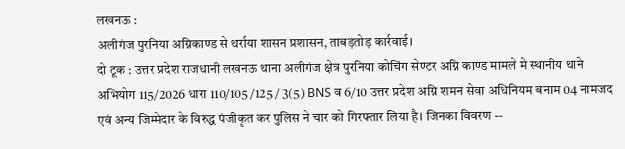लखनऊ :
अलीगंज पुरनिया अग्निकाण्ड से थर्राया शासन प्रशासन, ताबड़तोड़ कार्रवाई।
दो टूक : उत्तर प्रदेश राजधानी लखनऊ थाना अलीगंज क्षेत्र पुरनिया कोचिंग सेण्टर अग्नि काण्ड मामले मे स्थानीय थाने अभियोग 115/2026 धारा 110/105 /125 / 3(5) BNS व 6/10 उत्तर प्रदेश अग्नि शमन सेवा अधिनियम बनाम 04 नामजद एवं अन्य जिम्मेदार के विरुद्ध पंजीकृत कर पुलिस ने चार को गिरफ्तार लिया है। जिनका विवरण --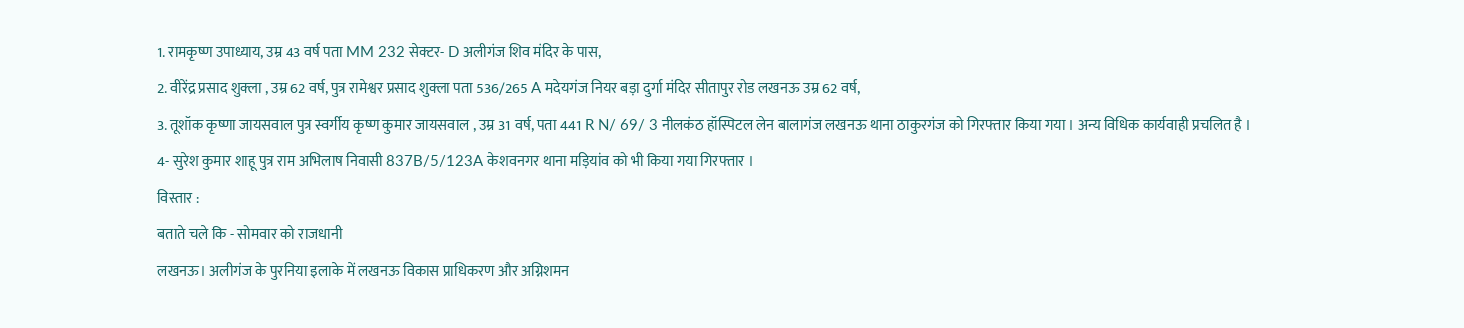1. रामकृष्ण उपाध्याय, उम्र 43 वर्ष पता MM 232 सेक्टर- D अलीगंज शिव मंदिर के पास,
2. वीरेंद्र प्रसाद शुक्ला , उम्र 62 वर्ष, पुत्र रामेश्वर प्रसाद शुक्ला पता 536/265 A मदेयगंज नियर बड़ा दुर्गा मंदिर सीतापुर रोड लखनऊ उम्र 62 वर्ष,
3. तूशॉक कृष्णा जायसवाल पुत्र स्वर्गीय कृष्ण कुमार जायसवाल , उम्र 31 वर्ष, पता 441 R N/ 69/ 3 नीलकंठ हॉस्पिटल लेन बालागंज लखनऊ थाना ठाकुरगंज को गिरफ्तार किया गया । अन्य विधिक कार्यवाही प्रचलित है ।
4- सुरेश कुमार शाहू पुत्र राम अभिलाष निवासी 837B/5/123A केशवनगर थाना मड़ियांव को भी किया गया गिरफ्तार ।
विस्तार :
बताते चले कि - सोमवार को राजधानी
लखनऊ। अलीगंज के पुरनिया इलाके में लखनऊ विकास प्राधिकरण और अग्निशमन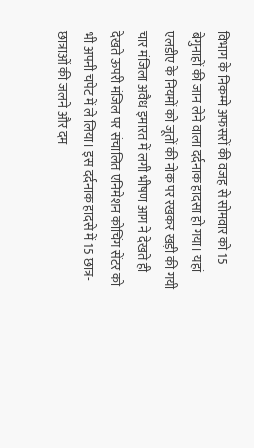विभाग के निकम्मे अफसरों की वजह से सोमवार को 15 बेगुनाहों की जान लेने वाला दर्दनाक हादसा हो गया। यहां एलडीए के नियमों को जूतों की नोक पर रखकर खड़ी की गयी चार मंजिला अवैध इमारत में लगी भीषण आग ने देखते ही देखते ऊपरी मंजिल पर संचालित एनिमेशन कोचिंग सेंटर को भी अपनी चपेट में ले लिया। इस दर्दनाक हादसे में 15 छात्र-छात्राओं की जलने और दम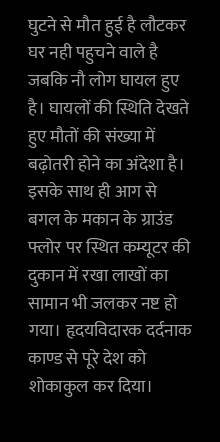घुटने से मौत हुई है लौटकर घर नही पहुचने वाले है जबकि नौ लोग घायल हुए है। घायलों की स्थिति देखते हुए मौतों की संख्या में बढ़ोतरी होने का अंदेशा है। इसके साथ ही आग से बगल के मकान के ग्राउंड फ्लोर पर स्थित कम्यूटर की दुकान में रखा लाखों का सामान भी जलकर नष्ट हो गया। हृदयविदारक दर्दनाक काण्ड से पूरे देश को शोकाकुल कर दिया।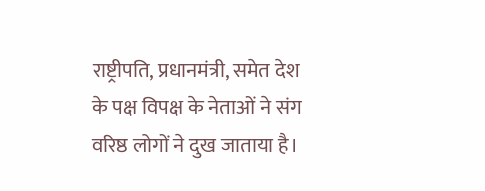राष्ट्रीपति, प्रधानमंत्री, समेत देश के पक्ष विपक्ष के नेताओं ने संग वरिष्ठ लोगों ने दुख जाताया है।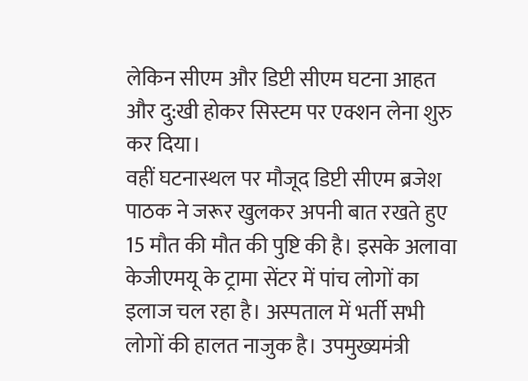लेकिन सीएम और डिप्टी सीएम घटना आहत और दु:खी होकर सिस्टम पर एक्शन लेना शुरु कर दिया।
वहीं घटनास्थल पर मौजूद डिप्टी सीएम ब्रजेश पाठक ने जरूर खुलकर अपनी बात रखते हुए 15 मौत की मौत की पुष्टि की है। इसके अलावा केजीएमयू के ट्रामा सेंटर में पांच लोगों का इलाज चल रहा है। अस्पताल में भर्ती सभी लोगों की हालत नाजुक है। उपमुख्यमंत्री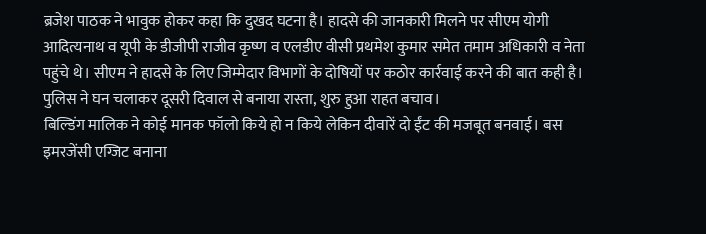ब्रजेश पाठक ने भावुक होकर कहा कि दुखद घटना है। हादसे की जानकारी मिलने पर सीएम योगी आदित्यनाथ व यूपी के डीजीपी राजीव कृष्ण व एलडीए वीसी प्रथमेश कुमार समेत तमाम अधिकारी व नेता पहुंचे थे। सीएम ने हादसे के लिए जिम्मेदार विभागों के दोषियों पर कठोर कार्रवाई करने की बात कही है।
पुलिस ने घन चलाकर दूसरी दिवाल से बनाया रास्ता, शुरु हुआ राहत बचाव।
बिल्डिंग मालिक ने कोई मानक फॉलो किये हो न किये लेकिन दीवारें दो ईंट की मजबूत बनवाई। बस इमरजेंसी एग्जिट बनाना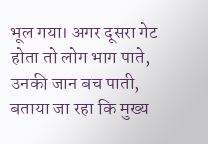भूल गया। अगर दूसरा गेट होता तो लोग भाग पाते, उनकी जान बच पाती, बताया जा रहा कि मुख्य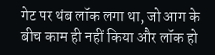गेट पर थंब लॉक लगा था, जो आग के बीच काम ही नहीं किया और लॉक हो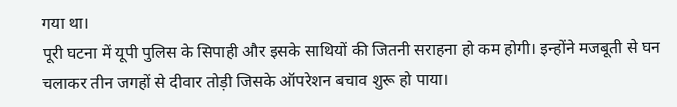गया था।
पूरी घटना में यूपी पुलिस के सिपाही और इसके साथियों की जितनी सराहना हो कम होगी। इन्होंने मजबूती से घन चलाकर तीन जगहों से दीवार तोड़ी जिसके ऑपरेशन बचाव शुरू हो पाया।